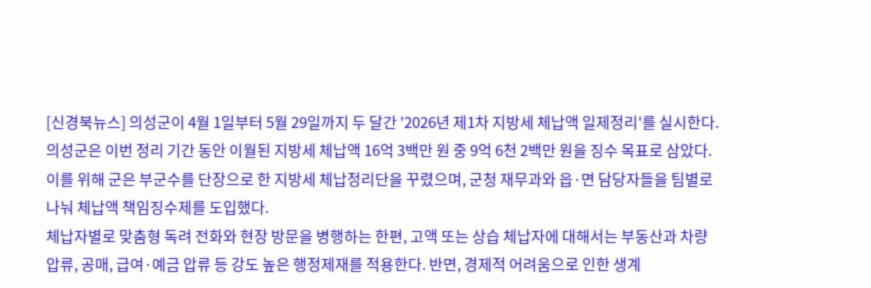[신경북뉴스] 의성군이 4월 1일부터 5월 29일까지 두 달간 '2026년 제1차 지방세 체납액 일제정리'를 실시한다.
의성군은 이번 정리 기간 동안 이월된 지방세 체납액 16억 3백만 원 중 9억 6천 2백만 원을 징수 목표로 삼았다. 이를 위해 군은 부군수를 단장으로 한 지방세 체납정리단을 꾸렸으며, 군청 재무과와 읍·면 담당자들을 팀별로 나눠 체납액 책임징수제를 도입했다.
체납자별로 맞춤형 독려 전화와 현장 방문을 병행하는 한편, 고액 또는 상습 체납자에 대해서는 부동산과 차량 압류, 공매, 급여·예금 압류 등 강도 높은 행정제재를 적용한다. 반면, 경제적 어려움으로 인한 생계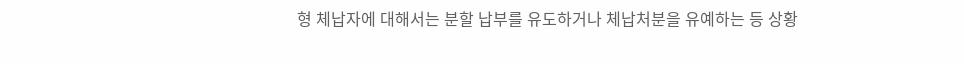형 체납자에 대해서는 분할 납부를 유도하거나 체납처분을 유예하는 등 상황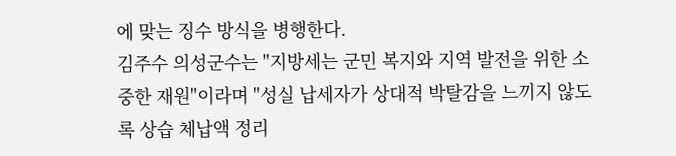에 맞는 징수 방식을 병행한다.
김주수 의성군수는 "지방세는 군민 복지와 지역 발전을 위한 소중한 재원"이라며 "성실 납세자가 상대적 박탈감을 느끼지 않도록 상습 체납액 정리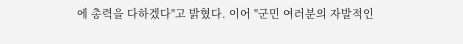에 총력을 다하겠다"고 밝혔다. 이어 "군민 여러분의 자발적인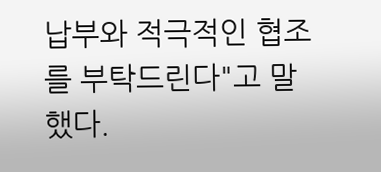납부와 적극적인 협조를 부탁드린다"고 말했다.